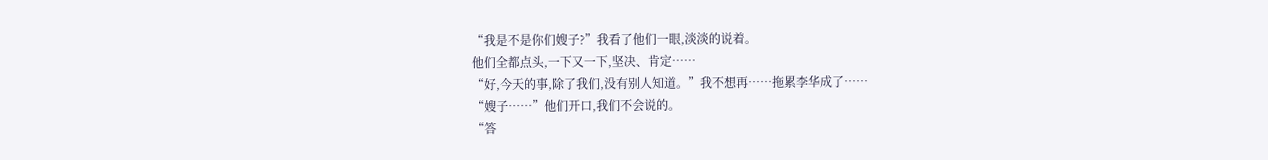“我是不是你们嫂子?”我看了他们一眼,淡淡的说着。
他们全都点头,一下又一下,坚决、肯定……
“好,今天的事,除了我们,没有别人知道。”我不想再……拖累李华成了……
“嫂子……”他们开口,我们不会说的。
“答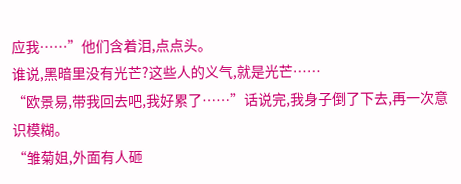应我……”他们含着泪,点点头。
谁说,黑暗里没有光芒?这些人的义气,就是光芒……
“欧景易,带我回去吧,我好累了……”话说完,我身子倒了下去,再一次意识模糊。
“雏菊姐,外面有人砸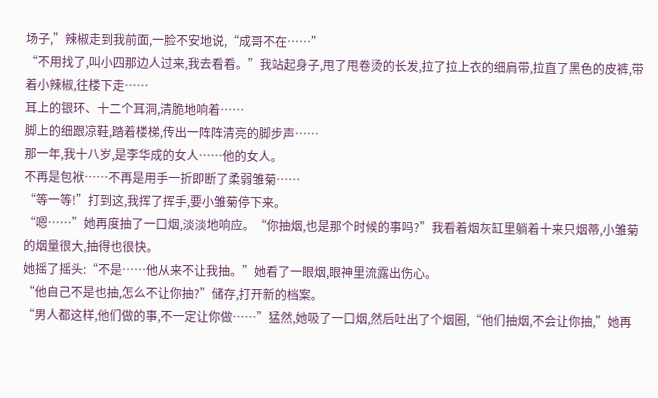场子,”辣椒走到我前面,一脸不安地说,“成哥不在……”
“不用找了,叫小四那边人过来,我去看看。”我站起身子,甩了甩卷烫的长发,拉了拉上衣的细肩带,拉直了黑色的皮裤,带着小辣椒,往楼下走……
耳上的银环、十二个耳洞,清脆地响着……
脚上的细跟凉鞋,踏着楼梯,传出一阵阵清亮的脚步声……
那一年,我十八岁,是李华成的女人……他的女人。
不再是包袱……不再是用手一折即断了柔弱雏菊……
“等一等!”打到这,我挥了挥手,要小雏菊停下来。
“嗯……”她再度抽了一口烟,淡淡地响应。“你抽烟,也是那个时候的事吗?”我看着烟灰缸里躺着十来只烟蒂,小雏菊的烟量很大,抽得也很快。
她摇了摇头:“不是……他从来不让我抽。”她看了一眼烟,眼神里流露出伤心。
“他自己不是也抽,怎么不让你抽?”储存,打开新的档案。
“男人都这样,他们做的事,不一定让你做……”猛然,她吸了一口烟,然后吐出了个烟圈,“他们抽烟,不会让你抽,”她再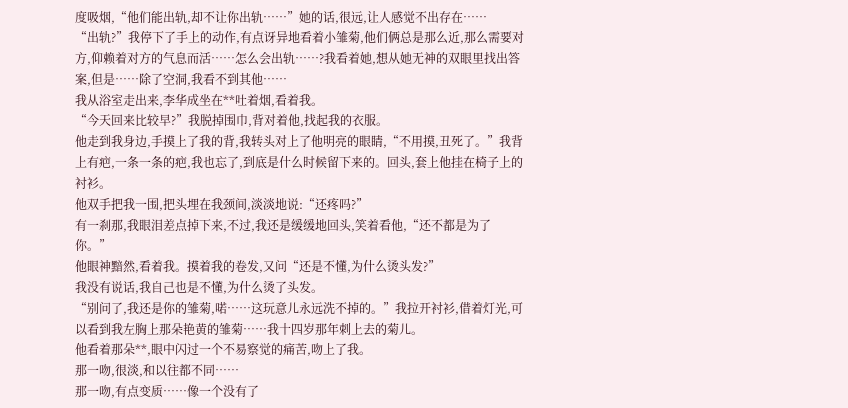度吸烟,“他们能出轨,却不让你出轨……”她的话,很远,让人感觉不出存在……
“出轨?”我停下了手上的动作,有点讶异地看着小雏菊,他们俩总是那么近,那么需要对方,仰赖着对方的气息而活……怎么会出轨……?我看着她,想从她无神的双眼里找出答案,但是……除了空洞,我看不到其他……
我从浴室走出来,李华成坐在**吐着烟,看着我。
“今天回来比较早?”我脱掉围巾,背对着他,找起我的衣服。
他走到我身边,手摸上了我的背,我转头对上了他明亮的眼睛,“不用摸,丑死了。”我背上有疤,一条一条的疤,我也忘了,到底是什么时候留下来的。回头,套上他挂在椅子上的衬衫。
他双手把我一围,把头埋在我颈间,淡淡地说:“还疼吗?”
有一刹那,我眼泪差点掉下来,不过,我还是缓缓地回头,笑着看他,“还不都是为了你。”
他眼神黯然,看着我。摸着我的卷发,又问“还是不懂,为什么烫头发?”
我没有说话,我自己也是不懂,为什么烫了头发。
“别问了,我还是你的雏菊,喏……这玩意儿永远洗不掉的。”我拉开衬衫,借着灯光,可以看到我左胸上那朵艳黄的雏菊……我十四岁那年刺上去的菊儿。
他看着那朵**,眼中闪过一个不易察觉的痛苦,吻上了我。
那一吻,很淡,和以往都不同……
那一吻,有点变质……像一个没有了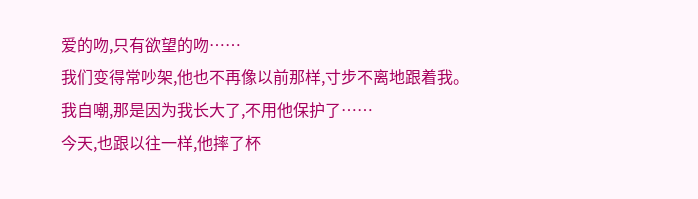爱的吻,只有欲望的吻……
我们变得常吵架,他也不再像以前那样,寸步不离地跟着我。
我自嘲,那是因为我长大了,不用他保护了……
今天,也跟以往一样,他摔了杯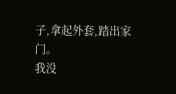子,拿起外套,踏出家门。
我没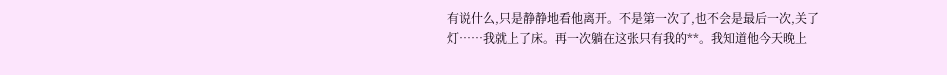有说什么,只是静静地看他离开。不是第一次了,也不会是最后一次,关了灯……我就上了床。再一次躺在这张只有我的**。我知道他今天晚上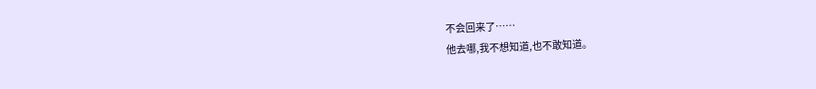不会回来了……
他去哪,我不想知道,也不敢知道。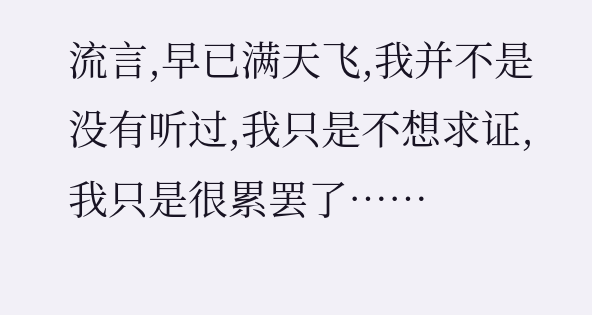流言,早已满天飞,我并不是没有听过,我只是不想求证,我只是很累罢了……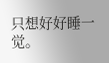只想好好睡一觉。